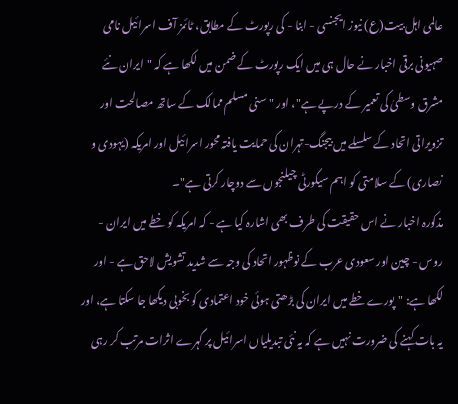عالمی اہل بیت(ع) نیوز ایجنسی - ابنا - کی رپورٹ کے مطابق، ٹائمز آف اسرائیل نامی صہیونی برقی اخبار نے حال ہی میں ایک رپورٹ کے ضمن میں لکھا ہے کہ "ایران نئے مشرق وسطیٰ کی تعمیر کے درپے ہے"، اور "سنی مسلم ممالک کے ساتھ مصالحت اور تزویراتی اتحاد کے سلسلے میں بیجنگ-تہران کی حمایت یافتہ محور اسرائیل اور امریکہ (یہودی و نصاری) کے سلامتی کو اہم سیکورٹی چیلنجوں سے دوچار کرتی ہے"۔
مذکورہ اخبار نے اس حقیقت کی طرف بھی اشارہ کیا ہے - کہ امریکہ کو خطے میں ایران - روس - چین اور سعودی عرب کے نوظہور اتحاد کی وجہ سے شدید تشویش لاحق ہے - اور لکھا ہے: "پورے خطے میں ایران کی بڑھتی ہوئی خود اعتمادی کو بخوبی دیکھا جا سکتا ہے، اور یہ بات کہنے کی ضرورت نہیں ہے کہ یہ نئی تبدیلیاں اسرائیل پر گہرے اثرات مرتب کر رہی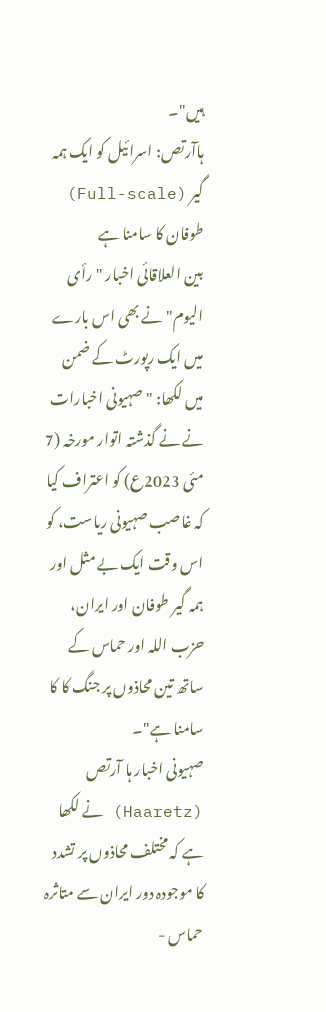ہیں"۔
ہاآرتص: اسرائیل کو ایک ہمہ گیر (Full-scale) طوفان کا سامنا ہے
بین العلاقائی اخبار "رأی الیوم" نے بھی اس بارے میں ایک رپورٹ کے ضمن میں لکھا: "صہیونی اخبارات نے نے گذشتہ اتوار مورخہ (7 مئی 2023ع) کو اعتراف کیا کہ غاصب صہیونی ریاست، کو اس وقت ایک بے مثل اور ہمہ گیر طوفان اور ایران، حزب اللہ اور حماس کے ساتھ تین محاذوں پر جنگ کا کا سامنا ہے"۔
صہیونی اخبار ہا آرتص (Haaretz) نے لکھا ہے کہ مختلف محاذوں پر تشدد کا موجودہ دور ایران سے متاثرہ حماس -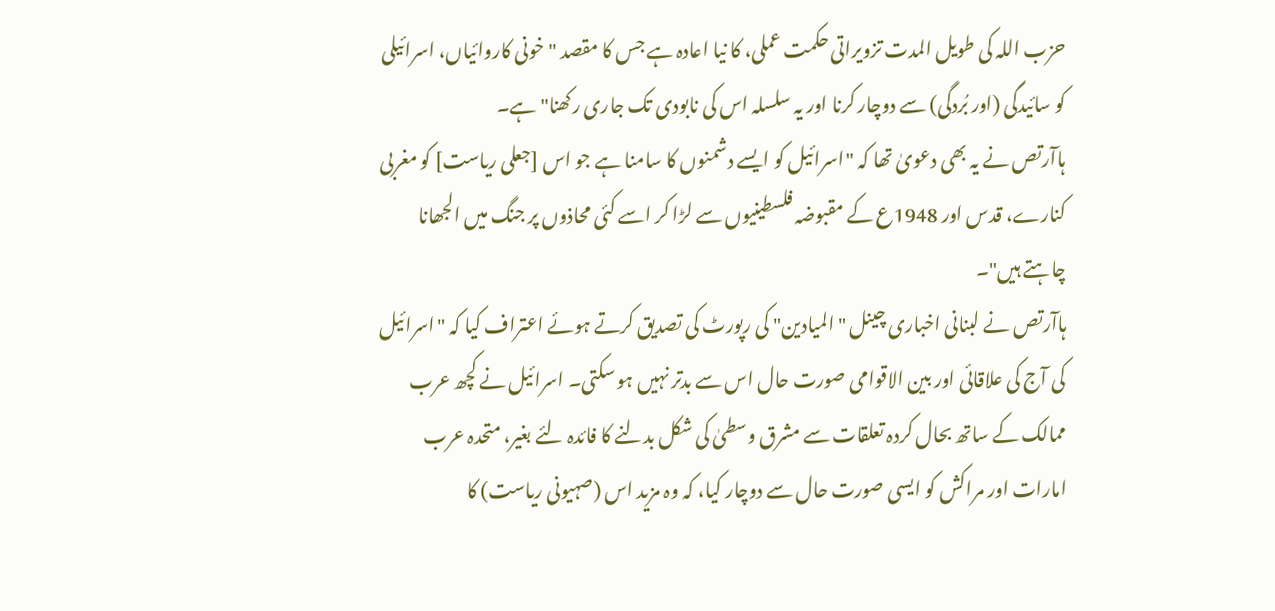حزب اللہ کی طویل المدت تزویراتی حکمت عملی، کا نیا اعادہ ہے جس کا مقصد "خونی کاروائیاں، اسرائیلی کو سائیدگی (اور بُردگی) سے دوچار کرنا اور یہ سلسلہ اس کی نابودی تک جاری رکھنا" ہے۔
ہاآرتص نے یہ بھی دعویٰ تھا کہ "اسرائیل کو ایسے دشمنوں کا سامنا ہے جو اس [جعلی ریاست] کو مغربی کنارے، قدس اور 1948ع کے مقبوضہ فلسطینیوں سے لڑا کر اسے کئی محاذوں پر جنگ میں الجھانا چاہتے ہیں"۔
ہاآرتص نے لبنانی اخباری چینل "المیادین" کی رپورٹ کی تصدیق کرتے ہوئے اعتراف کیا کہ "اسرائیل کی آج کی علاقائی اور بین الاقوامی صورت حال اس سے بدتر نہیں ہو سکتی۔ اسرائیل نے کچھ عرب ممالک کے ساتھ بحال کردہ تعلقات سے مشرق وسطیٰ کی شکل بدلنے کا فائدہ لئے بغیر، متحدہ عرب امارات اور مراکش کو ایسی صورت حال سے دوچار کیا، کہ وہ مزید اس (صہیونی ریاست) کا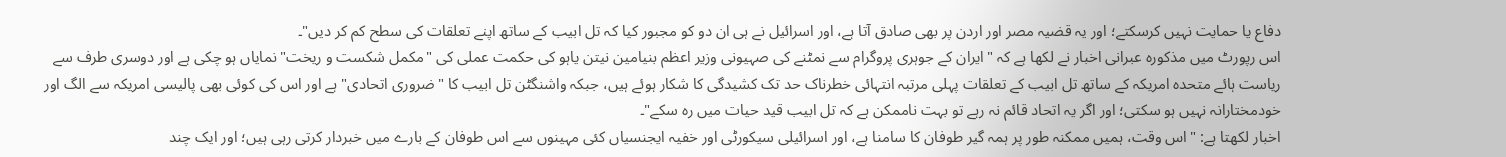دفاع یا حمایت نہیں کرسکتے؛ اور یہ قضیہ مصر اور اردن پر بھی صادق آتا ہے، اور اسرائیل نے ہی ان دو کو مجبور کیا کہ تل ابیب کے ساتھ اپنے تعلقات کی سطح کم کر دیں"۔
اس رپورٹ میں مذکورہ عبرانی اخبار نے لکھا ہے کہ "ایران کے جوہری پروگرام سے نمٹنے کی صہیونی وزیر اعظم بنیامین نیتن یاہو کی حکمت عملی کی "مکمل شکست و ریخت" نمایاں ہو چکی ہے اور دوسری طرف سے ریاست ہائے متحدہ امریکہ کے ساتھ تل ابیب کے تعلقات پہلی مرتبہ انتہائی خطرناک حد تک کشیدگی کا شکار ہوئے ہیں، جبکہ واشنگٹن تل ابیب کا "ضروری اتحادی" ہے اور اس کی کوئی بھی پالیسی امریکہ سے الگ اور خودمختارانہ نہیں ہو سکتی؛ اور اگر یہ اتحاد قائم نہ رہے تو بہت ناممکن ہے کہ تل ابیب قید حیات میں رہ سکے"۔
اخبار لکھتا ہے: "اس وقت، ہمیں ممکنہ طور پر ہمہ گیر طوفان کا سامنا ہے، اور اسرائیلی سیکورٹی اور خفیہ ایجنسیاں کئی مہینوں سے اس طوفان کے بارے میں خبردار کرتی رہی ہیں؛ اور ایک چند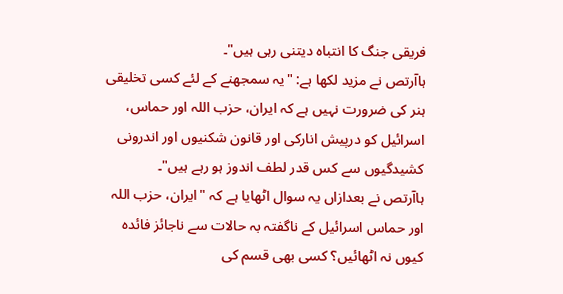فریقی جنگ کا انتباہ دیتنی رہی ہیں"۔
ہاآرتص نے مزید لکھا ہے: "یہ سمجھنے کے لئے کسی تخلیقی ہنر کی ضرورت نہیں ہے کہ ایران، حزب اللہ اور حماس، اسرائیل کو درپیش انارکی اور قانون شکنیوں اور اندرونی کشیدگیوں سے کس قدر لطف اندوز ہو رہے ہیں"۔
ہاآرتص نے بعدازاں یہ سوال اٹھایا ہے کہ "ایران، حزب اللہ اور حماس اسرائیل کے ناگفتہ بہ حالات سے ناجائز فائدہ کیوں نہ اٹھائیں؟ کسی بھی قسم کی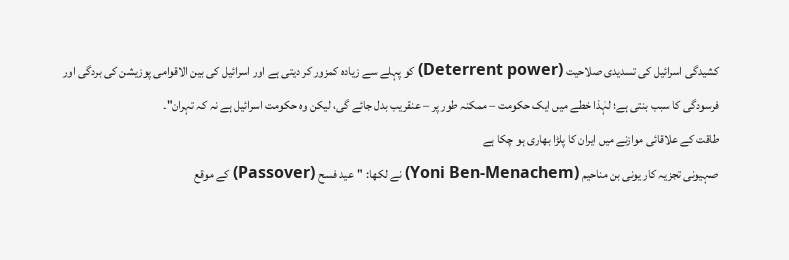کشیدگی اسرائیل کی تسدیدی صلاحیت (Deterrent power) کو پہلے سے زیادہ کمزور کر دیتی ہے اور اسرائیل کی بین الاقوامی پوزیشن کی بردگی اور فرسودگی کا سبب بنتی ہے؛ لہٰذا خطے میں ایک حکومت – ممکنہ طور پر – عنقریب بدل جائے گی، لیکن وہ حکومت اسرائیل ہے نہ کہ تہران"۔
طاقت کے علاقائی موازنے میں ایران کا پلڑا بھاری ہو چکا ہے
صہیونی تجزیہ کار یونی بن مناحیم (Yoni Ben-Menachem) نے لکھا: "عید فسح (Passover) کے موقع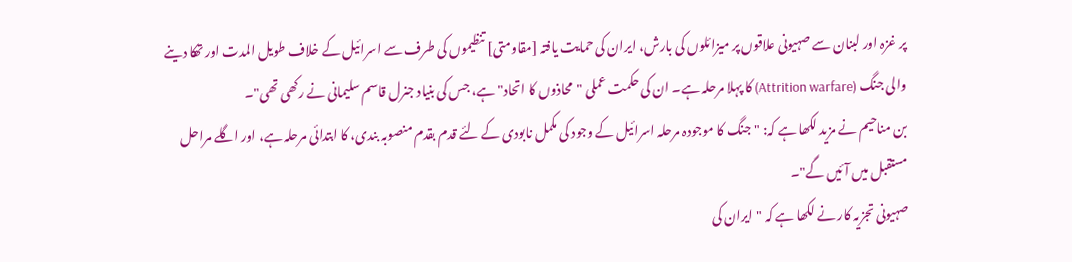پر غزہ اور لبنان سے صہیونی علاقوں پر میزائلوں کی بارش، ایران کی حمایت یافتہ [مقاومتی] تنظیموں کی طرف سے اسرائیل کے خلاف طویل المدت اور تھکا دینے والی جنگ (Attrition warfare) کا پہلا مرحلہ ہے۔ ان کی حکمت عملی "محاذوں کا اتحاد" ہے، جس کی بنیاد جنرل قاسم سلیمانی نے رکھی تھی"۔
بن مناحیم نے مزید لکھا ہے کہ: "جنگ کا موجودہ مرحلہ اسرائیل کے وجود کی مکمل نابودی کے لئے قدم بقدم منصوبہ بندی، کا ابتدائی مرحلہ ہے، اور اگلے مراحل مستقبل میں آئیں گے"۔
صہیونی تجزیہ کار نے لکھا ہے کہ "ایران کی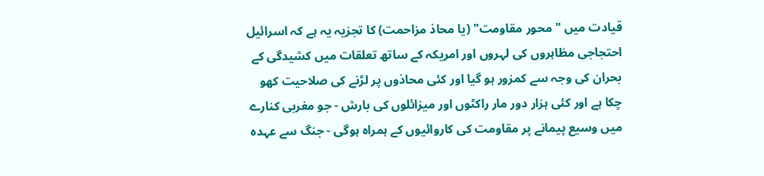قیادت میں "محور مقاومت" (یا محاذ مزاحمت) کا تجزیہ یہ ہے کہ اسرائیل احتجاجی مظاہروں کی لہروں اور امریکہ کے ساتھ تعلقات میں کشیدگی کے بحران کی وجہ سے کمزور ہو گیا اور کئی محاذوں پر لڑنے کی صلاحیت کھو چکا ہے اور کئی ہزار دور مار راکٹوں اور میزائلوں کی بارش - جو مغربی کنارے میں وسیع پیمانے پر مقاومت کی کاروائیوں کے ہمراہ ہوگی - جنگ سے عہدہ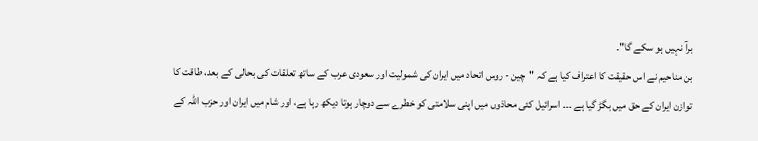برآ نہیں ہو سکے گا"۔
بن مناحیم نے اس حقیقت کا اعتراف کیا ہے کہ "چین - روس اتحاد میں ایران کی شمولیت اور سعودی عرب کے ساتھ تعلقات کی بحالی کے بعد، طاقت کا توازن ایران کے حق میں بگڑ گیا ہے ۔۔۔ اسرائیل کئی محاذوں میں اپنی سلامتی کو خطرے سے دوچار ہوتا دیکھ رہا ہے، اور شام میں ایران اور حزب اللہ کے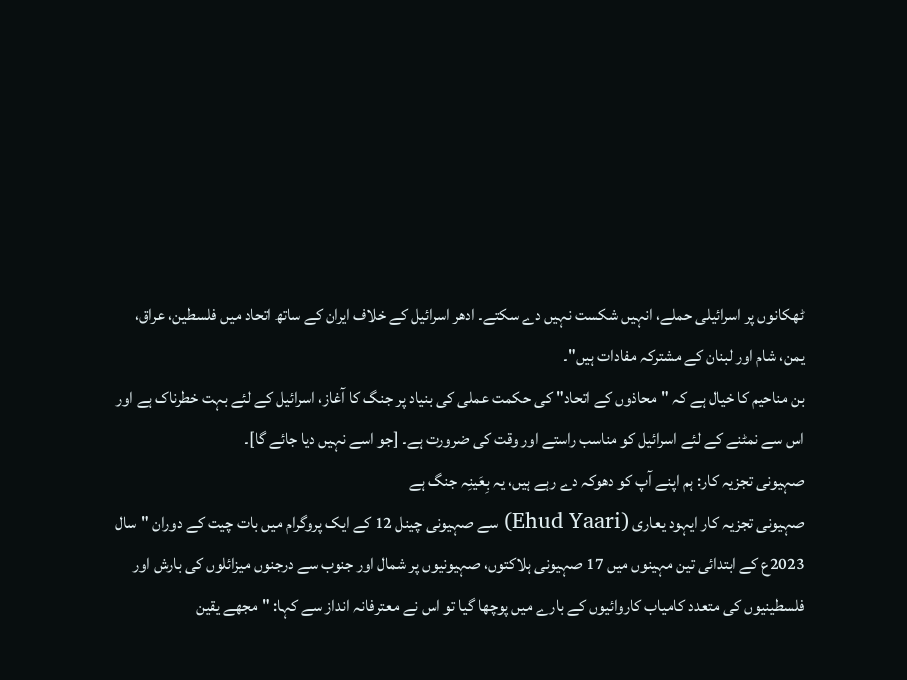ٹھکانوں پر اسرائیلی حملے، انہیں شکست نہیں دے سکتے۔ ادھر اسرائیل کے خلاف ایران کے ساتھ اتحاد میں فلسطین، عراق، یمن، شام اور لبنان کے مشترکہ مفادات ہیں"۔
بن مناحیم کا خیال ہے کہ "محاذوں کے اتحاد" کی حکمت عملی کی بنیاد پر جنگ کا آغاز، اسرائیل کے لئے بہت خطرناک ہے اور اس سے نمٹنے کے لئے اسرائیل کو مناسب راستے اور وقت کی ضرورت ہے۔ [جو اسے نہیں دیا جائے گا]۔
صہیونی تجزیہ کار: ہم اپنے آپ کو دھوکہ دے رہے ہیں، یہ بِعَینِہ جنگ ہے
صہیونی تجزیہ کار ایہود یعاری (Ehud Yaari) سے صہیونی چینل 12 کے ایک پروگرام میں بات چیت کے دوران "سال 2023ع کے ابتدائی تین مہینوں میں 17 صہیونی ہلاکتوں، صہیونیوں پر شمال اور جنوب سے درجنوں میزائلوں کی بارش اور فلسطینیوں کی متعدد کامیاب کاروائیوں کے بارے میں پوچھا گیا تو اس نے معترفانہ انداز سے کہا: "مجھے یقین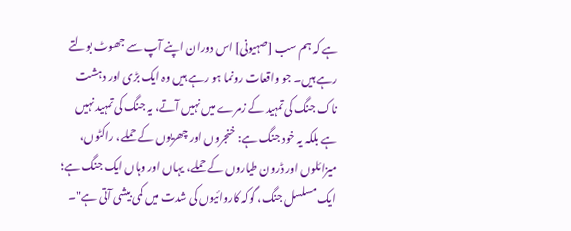ہے کہ ہم سب [صہیونی] اس دوران اپنے آپ سے جھوٹ بولتے رہے ہیں۔ جو واقعات رونما ہو رہے ہیں وہ ایک بڑی اور دہشت ناک جنگ کی تمہید کے زمرے میں نہیں آتے، یہ جنگ کی تمہید نہیں ہے بلکہ یہ خود جنگ ہے: خنجروں اور چھریوں کے حملے، راکٹوں، میزائلوں اور ڈرون طیاروں کے حملے، یہاں اور وہاں ایک جنگ ہے؛ ایک مسلسل جنگ، گوکہ کاروائیوں کی شدت میں کمی بیشی آتی ہے"۔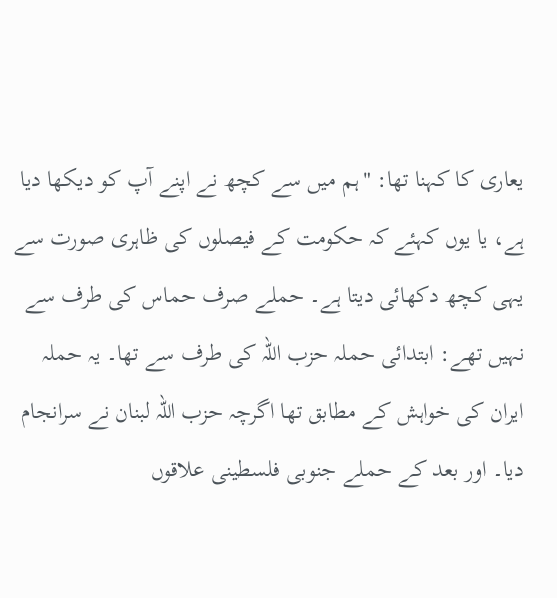یعاری کا کہنا تھا: "ہم میں سے کچھ نے اپنے آپ کو دیکھا دیا ہے، یا یوں کہئے کہ حکومت کے فیصلوں کی ظاہری صورت سے یہی کچھ دکھائی دیتا ہے۔ حملے صرف حماس کی طرف سے نہیں تھے: ابتدائی حملہ حزب اللہ کی طرف سے تھا۔ یہ حملہ ایران کی خواہش کے مطابق تھا اگرچہ حزب اللہ لبنان نے سرانجام دیا۔ اور بعد کے حملے جنوبی فلسطینی علاقوں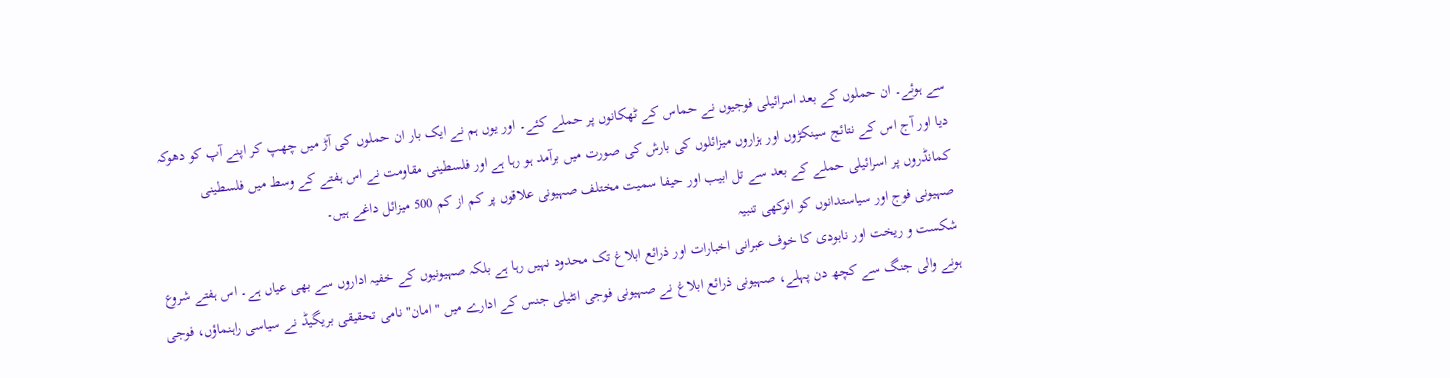سے ہوئے۔ ان حملوں کے بعد اسرائیلی فوجیوں نے حماس کے ٹھکانوں پر حملے کئے۔ اور یوں ہم نے ایک بار ان حملوں کی آڑ میں چھپ کر اپنے آپ کو دھوکہ دیا اور آج اس کے نتائج سینکڑوں اور ہزاروں میزائلوں کی بارش کی صورت میں برآمد ہو رہا ہے اور فلسطینی مقاومت نے اس ہفتے کے وسط میں فلسطینی کمانڈروں پر اسرائیلی حملے کے بعد سے تل ابیب اور حیفا سمیت مختلف صہیونی علاقوں پر کم از کم 500 میزائل داغے ہیں۔
صہیونی فوج اور سیاستدانوں کو انوکھی تنبیہ
شکست و ریخت اور نابودی کا خوف عبرانی اخبارات اور ذرائع ابلاغ تک محدود نہیں رہا ہے بلکہ صہیونیوں کے خفیہ اداروں سے بھی عیاں ہے۔ اس ہفتے شروع ہونے والی جنگ سے کچھ دن پہلے، صہیونی ذرائع ابلاغ نے صہیونی فوجی انٹیلی جنس کے ادارے میں "امان" نامی تحقیقی بریگیڈ نے سیاسی راہنماؤں، فوجی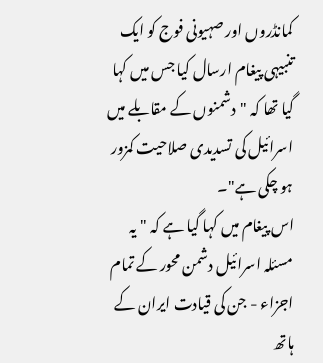کمانڈروں اور صہیونی فوج کو ایک تنبیہی پیغام ارسال کیا جس میں کہا گیا تھا کہ "دشمنوں کے مقابلے میں اسرائیل کی تسدیدی صلاحیت کمزور ہو چکی ہے"۔
اس پیغام میں کہا گیا ہے کہ "یہ مسئلہ اسرائیل دشمن محور کے تمام اجزاء - جن کی قیادت ایران کے ہاتھ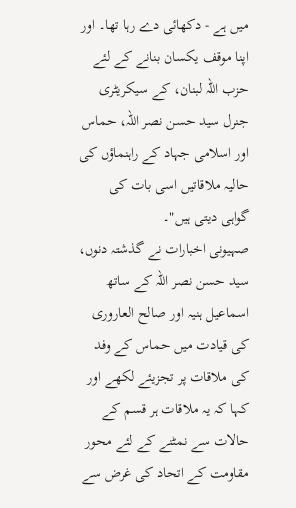میں ہے - دکھائی دے رہا تھا۔ اور اپنا موقف یکسان بنانے کے لئے حزب اللہ لبنان، کے سیکریٹری جنرل سید حسن نصر اللہ، حماس اور اسلامی جہاد کے راہنماؤں کی حالیہ ملاقاتیں اسی بات کی گواہی دیتی ہیں"۔
صہیونی اخبارات نے گذشتہ دنوں، سید حسن نصر اللہ کے ساتھ اسماعیل ہنیہ اور صالح العاروری کی قیادت میں حماس کے وفد کی ملاقات پر تجزیئے لکھے اور کہا کہ یہ ملاقات ہر قسم کے حالات سے نمٹنے کے لئے محور مقاومت کے اتحاد کی غرض سے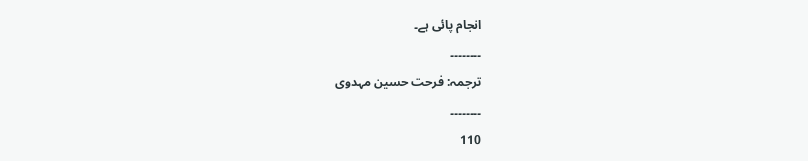انجام پائی ہے۔
۔۔۔۔۔۔۔۔
ترجمہ: فرحت حسین مہدوی
۔۔۔۔۔۔۔۔
110